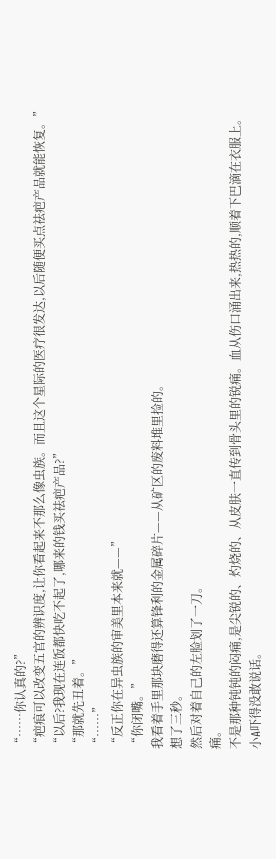“……你认真的?”
“疤痕可以改变五官的辨识度,让你看起来不那么像虫族。而且这个星际的医疗很发达,以后随便买点祛疤产品就能恢复。”
“以后?我现在连饭都快吃不起了,哪来的钱买祛疤产品?”
“那就先丑着。”
“……”
“反正你在异虫族的审美里本来就——”
“你闭嘴。”
我看着手里那块磨得还算锋利的金属碎片——从矿区的废料堆里捡的。
想了三秒。
然后对着自己的左脸划了一刀。
痛。
不是那种钝钝的闷痛,是尖锐的、灼烧的、从皮肤一直传到骨头里的锐痛。血从伤口涌出来,热热的,顺着下巴滴在衣服上。
小A吓得没敢说话。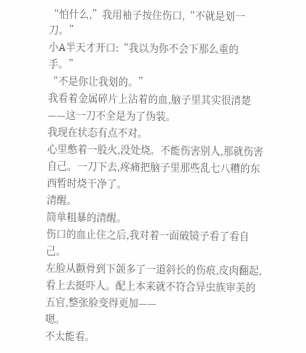“怕什么,”我用袖子按住伤口,“不就是划一刀。”
小A半天才开口:“我以为你不会下那么重的手。”
“不是你让我划的。”
我看着金属碎片上沾着的血,脑子里其实很清楚——这一刀不全是为了伪装。
我现在状态有点不对。
心里憋着一股火,没处烧。不能伤害别人,那就伤害自己。一刀下去,疼痛把脑子里那些乱七八糟的东西暂时烧干净了。
清醒。
简单粗暴的清醒。
伤口的血止住之后,我对着一面破镜子看了看自己。
左脸从颧骨到下颌多了一道斜长的伤痕,皮肉翻起,看上去挺吓人。配上本来就不符合异虫族审美的五官,整张脸变得更加——
嗯。
不太能看。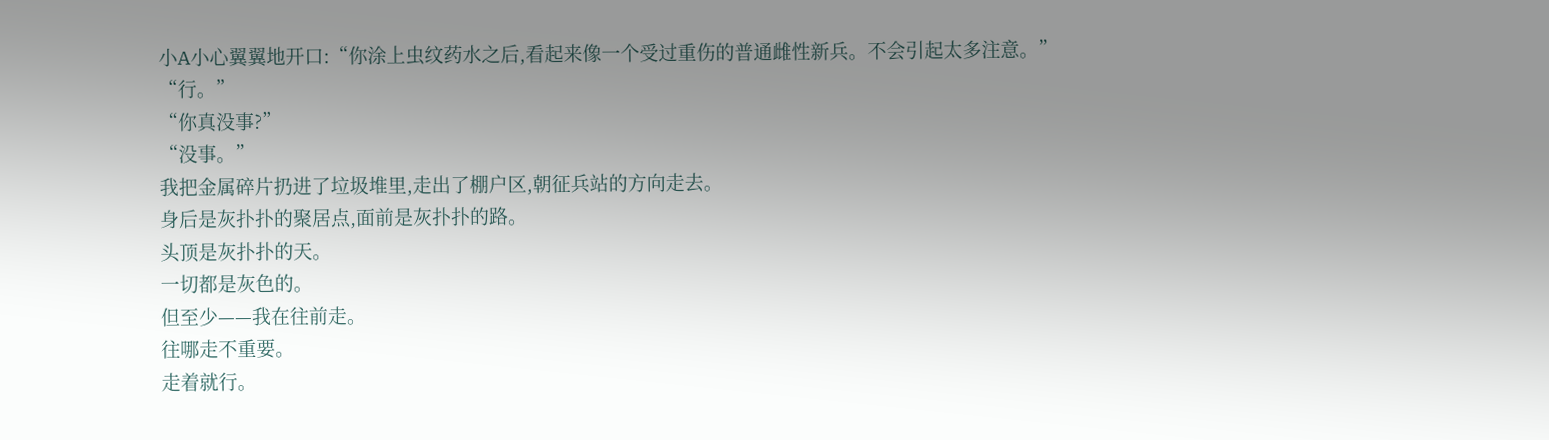小A小心翼翼地开口:“你涂上虫纹药水之后,看起来像一个受过重伤的普通雌性新兵。不会引起太多注意。”
“行。”
“你真没事?”
“没事。”
我把金属碎片扔进了垃圾堆里,走出了棚户区,朝征兵站的方向走去。
身后是灰扑扑的聚居点,面前是灰扑扑的路。
头顶是灰扑扑的天。
一切都是灰色的。
但至少——我在往前走。
往哪走不重要。
走着就行。